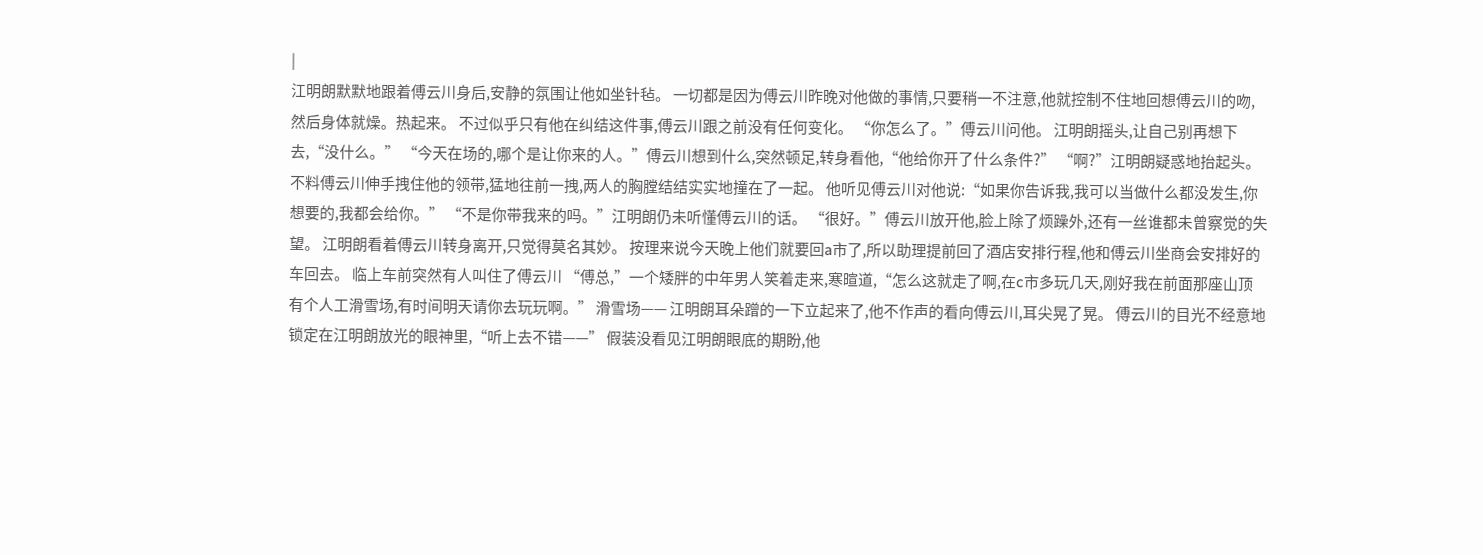|
江明朗默默地跟着傅云川身后,安静的氛围让他如坐针毡。 一切都是因为傅云川昨晚对他做的事情,只要稍一不注意,他就控制不住地回想傅云川的吻,然后身体就燥。热起来。 不过似乎只有他在纠结这件事,傅云川跟之前没有任何变化。 “你怎么了。”傅云川问他。 江明朗摇头,让自己别再想下去,“没什么。” “今天在场的,哪个是让你来的人。”傅云川想到什么,突然顿足,转身看他,“他给你开了什么条件?” “啊?”江明朗疑惑地抬起头。 不料傅云川伸手拽住他的领带,猛地往前一拽,两人的胸膛结结实实地撞在了一起。 他听见傅云川对他说:“如果你告诉我,我可以当做什么都没发生,你想要的,我都会给你。” “不是你带我来的吗。”江明朗仍未听懂傅云川的话。 “很好。”傅云川放开他,脸上除了烦躁外,还有一丝谁都未曾察觉的失望。 江明朗看着傅云川转身离开,只觉得莫名其妙。 按理来说今天晚上他们就要回a市了,所以助理提前回了酒店安排行程,他和傅云川坐商会安排好的车回去。 临上车前突然有人叫住了傅云川 “傅总,”一个矮胖的中年男人笑着走来,寒暄道,“怎么这就走了啊,在c市多玩几天,刚好我在前面那座山顶有个人工滑雪场,有时间明天请你去玩玩啊。” 滑雪场—— 江明朗耳朵蹭的一下立起来了,他不作声的看向傅云川,耳尖晃了晃。 傅云川的目光不经意地锁定在江明朗放光的眼神里,“听上去不错——” 假装没看见江明朗眼底的期盼,他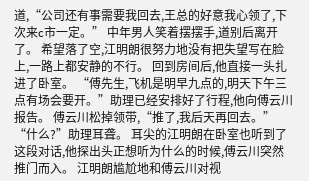道,“公司还有事需要我回去,王总的好意我心领了,下次来c市一定。” 中年男人笑着摆摆手,道别后离开了。 希望落了空,江明朗很努力地没有把失望写在脸上,一路上都安静的不行。 回到房间后,他直接一头扎进了卧室。 “傅先生,飞机是明早九点的,明天下午三点有场会要开。”助理已经安排好了行程,他向傅云川报告。 傅云川松掉领带,“推了,我后天再回去。” “什么?”助理耳聋。 耳尖的江明朗在卧室也听到了这段对话,他探出头正想听为什么的时候,傅云川突然推门而入。 江明朗尴尬地和傅云川对视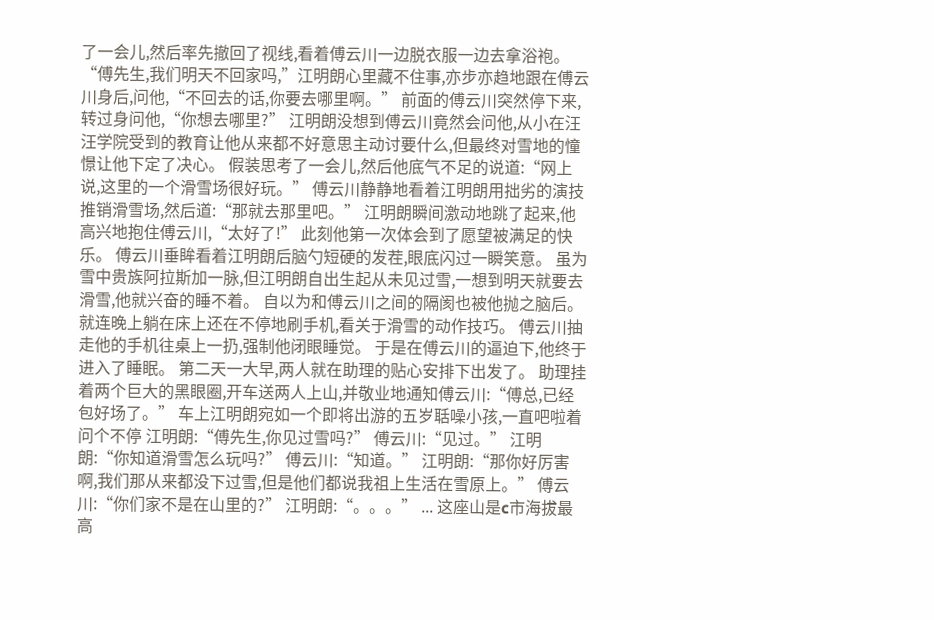了一会儿,然后率先撤回了视线,看着傅云川一边脱衣服一边去拿浴袍。 “傅先生,我们明天不回家吗,”江明朗心里藏不住事,亦步亦趋地跟在傅云川身后,问他,“不回去的话,你要去哪里啊。” 前面的傅云川突然停下来,转过身问他,“你想去哪里?” 江明朗没想到傅云川竟然会问他,从小在汪汪学院受到的教育让他从来都不好意思主动讨要什么,但最终对雪地的憧憬让他下定了决心。 假装思考了一会儿,然后他底气不足的说道:“网上说,这里的一个滑雪场很好玩。” 傅云川静静地看着江明朗用拙劣的演技推销滑雪场,然后道:“那就去那里吧。” 江明朗瞬间激动地跳了起来,他高兴地抱住傅云川,“太好了!” 此刻他第一次体会到了愿望被满足的快乐。 傅云川垂眸看着江明朗后脑勺短硬的发茬,眼底闪过一瞬笑意。 虽为雪中贵族阿拉斯加一脉,但江明朗自出生起从未见过雪,一想到明天就要去滑雪,他就兴奋的睡不着。 自以为和傅云川之间的隔阂也被他抛之脑后。 就连晚上躺在床上还在不停地刷手机,看关于滑雪的动作技巧。 傅云川抽走他的手机往桌上一扔,强制他闭眼睡觉。 于是在傅云川的逼迫下,他终于进入了睡眠。 第二天一大早,两人就在助理的贴心安排下出发了。 助理挂着两个巨大的黑眼圈,开车送两人上山,并敬业地通知傅云川:“傅总,已经包好场了。” 车上江明朗宛如一个即将出游的五岁聒噪小孩,一直吧啦着问个不停 江明朗:“傅先生,你见过雪吗?” 傅云川:“见过。” 江明朗:“你知道滑雪怎么玩吗?” 傅云川:“知道。” 江明朗:“那你好厉害啊,我们那从来都没下过雪,但是他们都说我祖上生活在雪原上。” 傅云川:“你们家不是在山里的?” 江明朗:“。。。” ... 这座山是c市海拔最高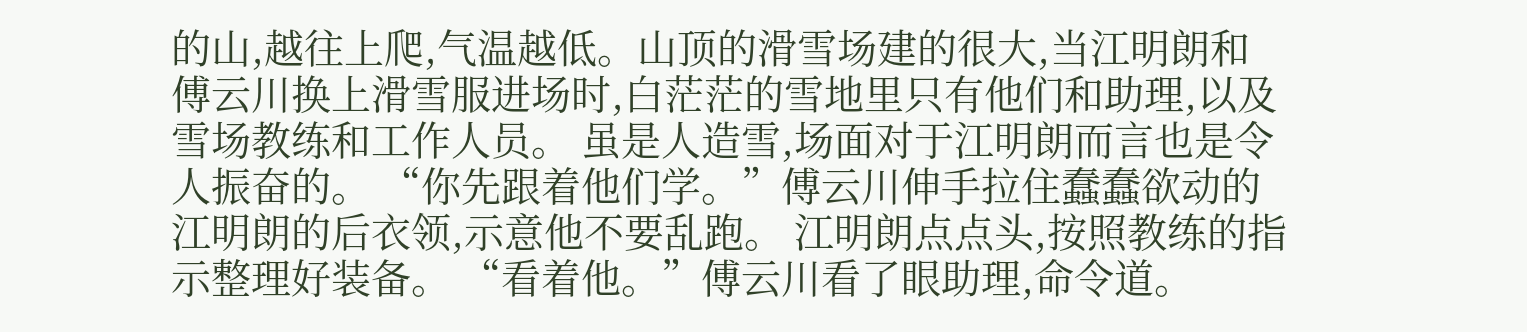的山,越往上爬,气温越低。山顶的滑雪场建的很大,当江明朗和傅云川换上滑雪服进场时,白茫茫的雪地里只有他们和助理,以及雪场教练和工作人员。 虽是人造雪,场面对于江明朗而言也是令人振奋的。 “你先跟着他们学。”傅云川伸手拉住蠢蠢欲动的江明朗的后衣领,示意他不要乱跑。 江明朗点点头,按照教练的指示整理好装备。 “看着他。”傅云川看了眼助理,命令道。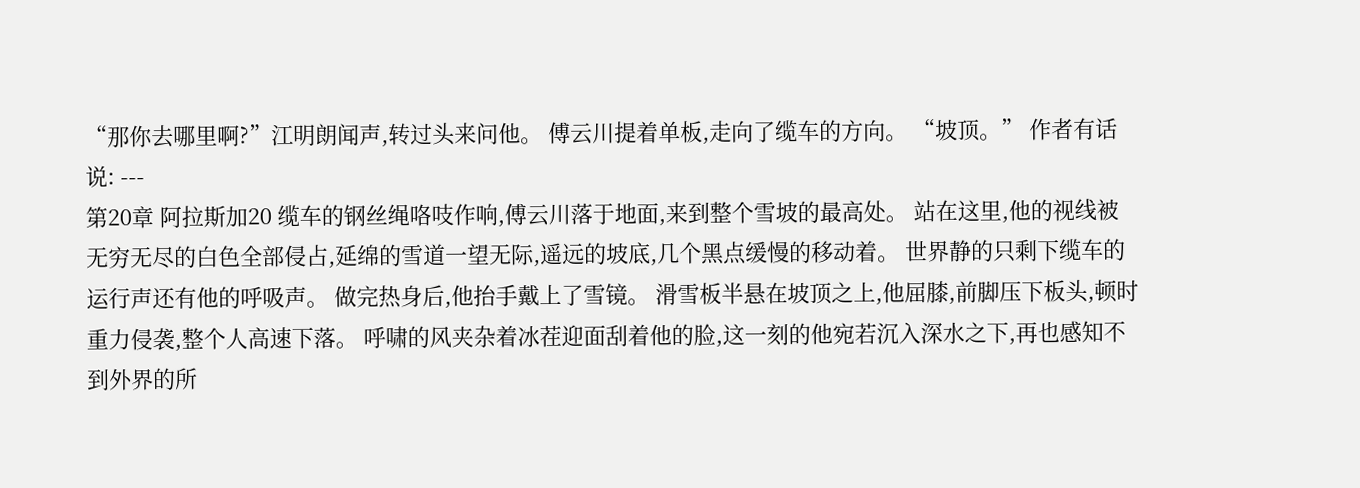“那你去哪里啊?”江明朗闻声,转过头来问他。 傅云川提着单板,走向了缆车的方向。 “坡顶。” 作者有话说: ---
第20章 阿拉斯加20 缆车的钢丝绳咯吱作响,傅云川落于地面,来到整个雪坡的最高处。 站在这里,他的视线被无穷无尽的白色全部侵占,延绵的雪道一望无际,遥远的坡底,几个黑点缓慢的移动着。 世界静的只剩下缆车的运行声还有他的呼吸声。 做完热身后,他抬手戴上了雪镜。 滑雪板半悬在坡顶之上,他屈膝,前脚压下板头,顿时重力侵袭,整个人高速下落。 呼啸的风夹杂着冰茬迎面刮着他的脸,这一刻的他宛若沉入深水之下,再也感知不到外界的所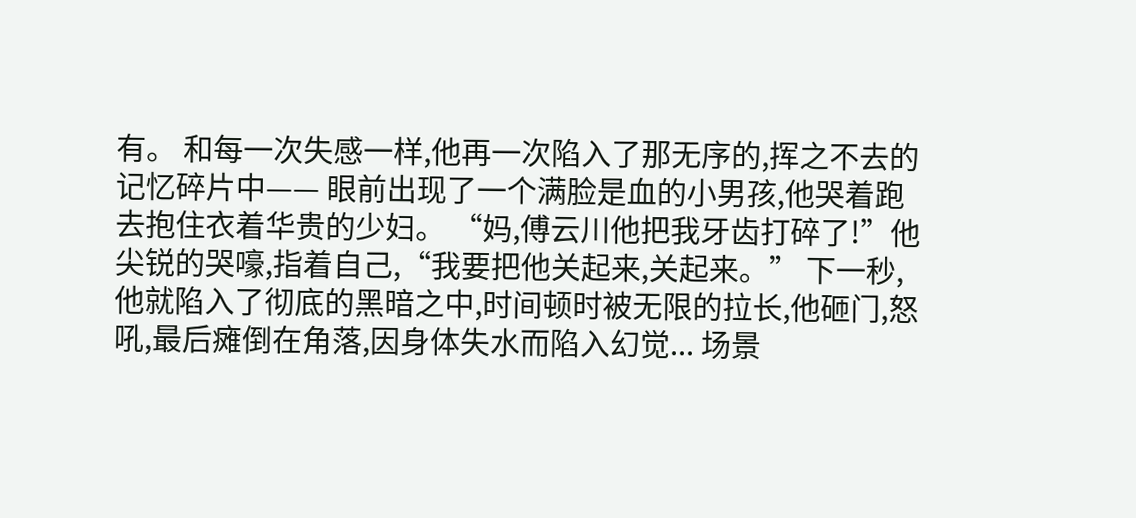有。 和每一次失感一样,他再一次陷入了那无序的,挥之不去的记忆碎片中—— 眼前出现了一个满脸是血的小男孩,他哭着跑去抱住衣着华贵的少妇。 “妈,傅云川他把我牙齿打碎了!”他尖锐的哭嚎,指着自己,“我要把他关起来,关起来。” 下一秒,他就陷入了彻底的黑暗之中,时间顿时被无限的拉长,他砸门,怒吼,最后瘫倒在角落,因身体失水而陷入幻觉... 场景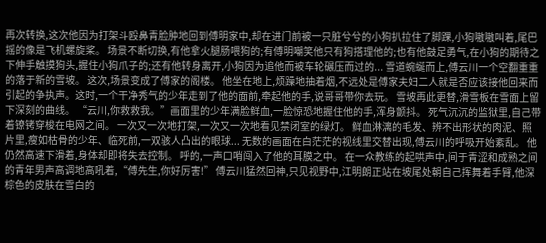再次转换,这次他因为打架斗殴鼻青脸肿地回到傅明家中,却在进门前被一只脏兮兮的小狗扒拉住了脚踝,小狗嗷嗷叫着,尾巴摇的像是飞机螺旋桨。 场景不断切换,有他拿火腿肠喂狗的;有傅明嘲笑他只有狗搭理他的;也有他鼓足勇气,在小狗的期待之下伸手触摸狗头,握住小狗爪子的;还有他转身离开,小狗因为追他而被车轮碾压而过的... 雪道蜿蜒而上,傅云川一个空翻重重的落于新的雪坡。 这次,场景变成了傅家的阁楼。 他坐在地上,烦躁地抽着烟,不远处是傅家夫妇二人就是否应该接他回来而引起的争执声。这时,一个干净秀气的少年走到了他的面前,牵起他的手,说哥哥带你去玩。 雪坡再此更替,滑雪板在雪面上留下深刻的曲线。 “云川,你救救我。”画面里的少年满脸鲜血,一脸惊恐地握住他的手,浑身颤抖。 死气沉沉的监狱里,自己带着镣铐穿梭在电网之间。 一次又一次地打架,一次又一次地看见禁闭室的绿灯。 鲜血淋漓的毛发、辨不出形状的肉泥、照片里,瘦如枯骨的少年、临死前,一双骇人凸出的眼球... 无数的画面在白茫茫的视线里交替出现,傅云川的呼吸开始紊乱。 他仍然高速下滑着,身体却即将失去控制。 呼的,一声口哨闯入了他的耳膜之中。 在一众教练的起哄声中,间于青涩和成熟之间的青年男声高调地高吼着,“傅先生,你好厉害!” 傅云川猛然回神,只见视野中,江明朗正站在坡尾处朝自己挥舞着手臂,他深棕色的皮肤在雪白的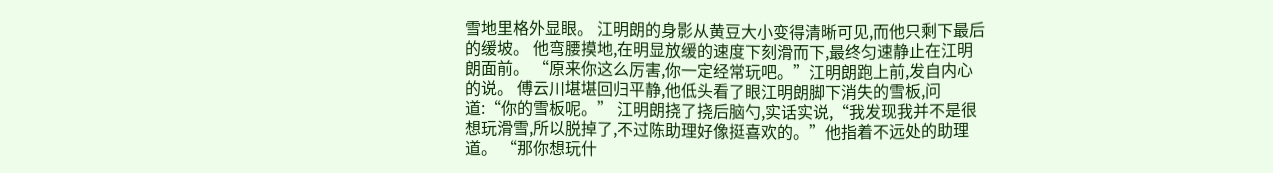雪地里格外显眼。 江明朗的身影从黄豆大小变得清晰可见,而他只剩下最后的缓坡。 他弯腰摸地,在明显放缓的速度下刻滑而下,最终匀速静止在江明朗面前。 “原来你这么厉害,你一定经常玩吧。”江明朗跑上前,发自内心的说。 傅云川堪堪回归平静,他低头看了眼江明朗脚下消失的雪板,问道:“你的雪板呢。” 江明朗挠了挠后脑勺,实话实说,“我发现我并不是很想玩滑雪,所以脱掉了,不过陈助理好像挺喜欢的。”他指着不远处的助理道。 “那你想玩什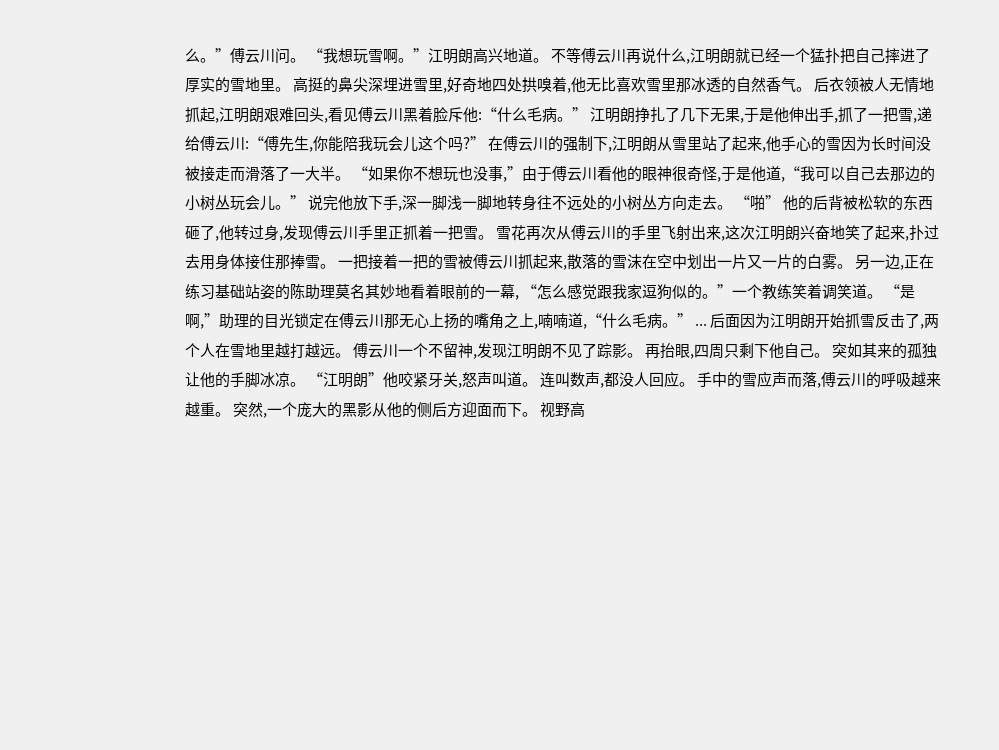么。”傅云川问。 “我想玩雪啊。”江明朗高兴地道。 不等傅云川再说什么,江明朗就已经一个猛扑把自己摔进了厚实的雪地里。 高挺的鼻尖深埋进雪里,好奇地四处拱嗅着,他无比喜欢雪里那冰透的自然香气。 后衣领被人无情地抓起,江明朗艰难回头,看见傅云川黑着脸斥他:“什么毛病。” 江明朗挣扎了几下无果,于是他伸出手,抓了一把雪,递给傅云川:“傅先生,你能陪我玩会儿这个吗?” 在傅云川的强制下,江明朗从雪里站了起来,他手心的雪因为长时间没被接走而滑落了一大半。 “如果你不想玩也没事,”由于傅云川看他的眼神很奇怪,于是他道,“我可以自己去那边的小树丛玩会儿。” 说完他放下手,深一脚浅一脚地转身往不远处的小树丛方向走去。 “啪” 他的后背被松软的东西砸了,他转过身,发现傅云川手里正抓着一把雪。 雪花再次从傅云川的手里飞射出来,这次江明朗兴奋地笑了起来,扑过去用身体接住那捧雪。 一把接着一把的雪被傅云川抓起来,散落的雪沫在空中划出一片又一片的白雾。 另一边,正在练习基础站姿的陈助理莫名其妙地看着眼前的一幕, “怎么感觉跟我家逗狗似的。”一个教练笑着调笑道。 “是啊,”助理的目光锁定在傅云川那无心上扬的嘴角之上,喃喃道,“什么毛病。” ... 后面因为江明朗开始抓雪反击了,两个人在雪地里越打越远。 傅云川一个不留神,发现江明朗不见了踪影。 再抬眼,四周只剩下他自己。 突如其来的孤独让他的手脚冰凉。 “江明朗”他咬紧牙关,怒声叫道。 连叫数声,都没人回应。 手中的雪应声而落,傅云川的呼吸越来越重。 突然,一个庞大的黑影从他的侧后方迎面而下。 视野高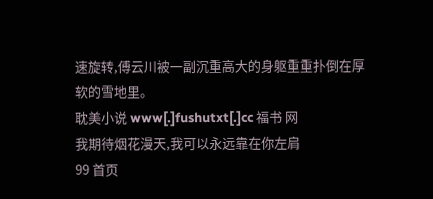速旋转,傅云川被一副沉重高大的身躯重重扑倒在厚软的雪地里。
耽美小说 www[.]fushutxt[.]cc 福书 网
我期待烟花漫天,我可以永远靠在你左肩
99 首页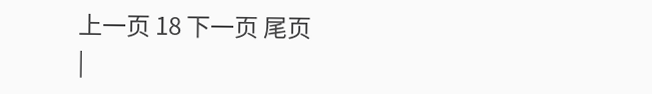上一页 18 下一页 尾页
|